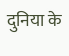दुनिया के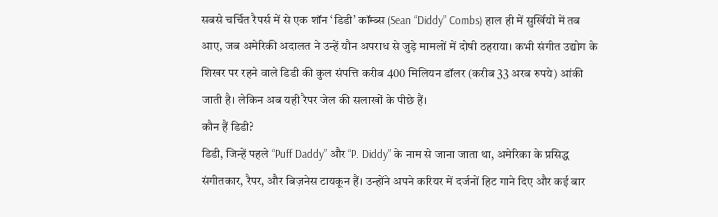सबसे चर्चित रैपर्स में से एक शॉन ‘डिडी’ कॉम्ब्स (Sean “Diddy” Combs) हाल ही में सुर्खियों में तब आए, जब अमेरिकी अदालत ने उन्हें यौन अपराध से जुड़े मामलों में दोषी ठहराया। कभी संगीत उद्योग के शिखर पर रहने वाले डिडी की कुल संपत्ति करीब 400 मिलियन डॉलर (करीब 33 अरब रुपये) आंकी जाती है। लेकिन अब यही रैपर जेल की सलाखों के पीछे हैं।
कौन हैं डिडी?
डिडी, जिन्हें पहले “Puff Daddy” और “P. Diddy” के नाम से जाना जाता था, अमेरिका के प्रसिद्ध संगीतकार, रैपर, और बिज़नेस टायकून हैं। उन्होंने अपने करियर में दर्जनों हिट गाने दिए और कई बार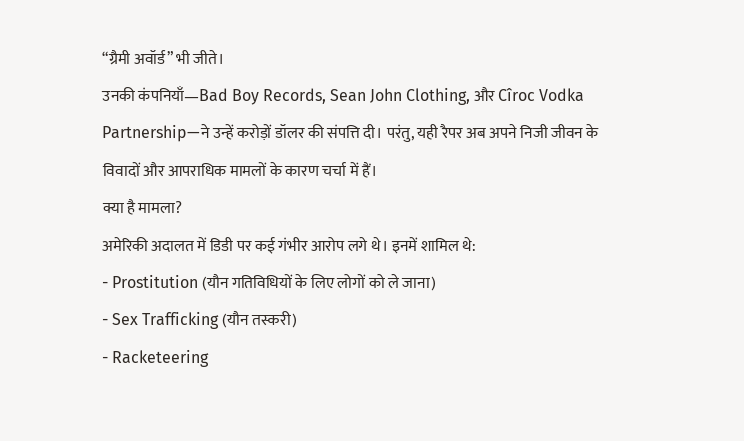“ग्रैमी अवॉर्ड” भी जीते।
उनकी कंपनियाँ—Bad Boy Records, Sean John Clothing, और Cîroc Vodka Partnership—ने उन्हें करोड़ों डॉलर की संपत्ति दी। परंतु, यही रैपर अब अपने निजी जीवन के विवादों और आपराधिक मामलों के कारण चर्चा में हैं।
क्या है मामला?
अमेरिकी अदालत में डिडी पर कई गंभीर आरोप लगे थे। इनमें शामिल थे:
- Prostitution (यौन गतिविधियों के लिए लोगों को ले जाना)
- Sex Trafficking (यौन तस्करी)
- Racketeering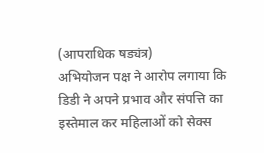(आपराधिक षड्यंत्र)
अभियोजन पक्ष ने आरोप लगाया कि डिडी ने अपने प्रभाव और संपत्ति का इस्तेमाल कर महिलाओं को सेक्स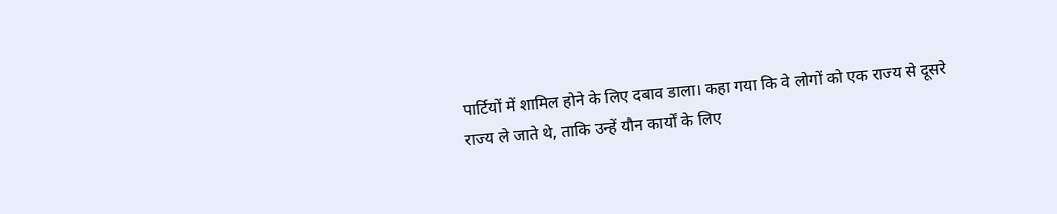पार्टियों में शामिल होने के लिए दबाव डाला। कहा गया कि वे लोगों को एक राज्य से दूसरे राज्य ले जाते थे, ताकि उन्हें यौन कार्यों के लिए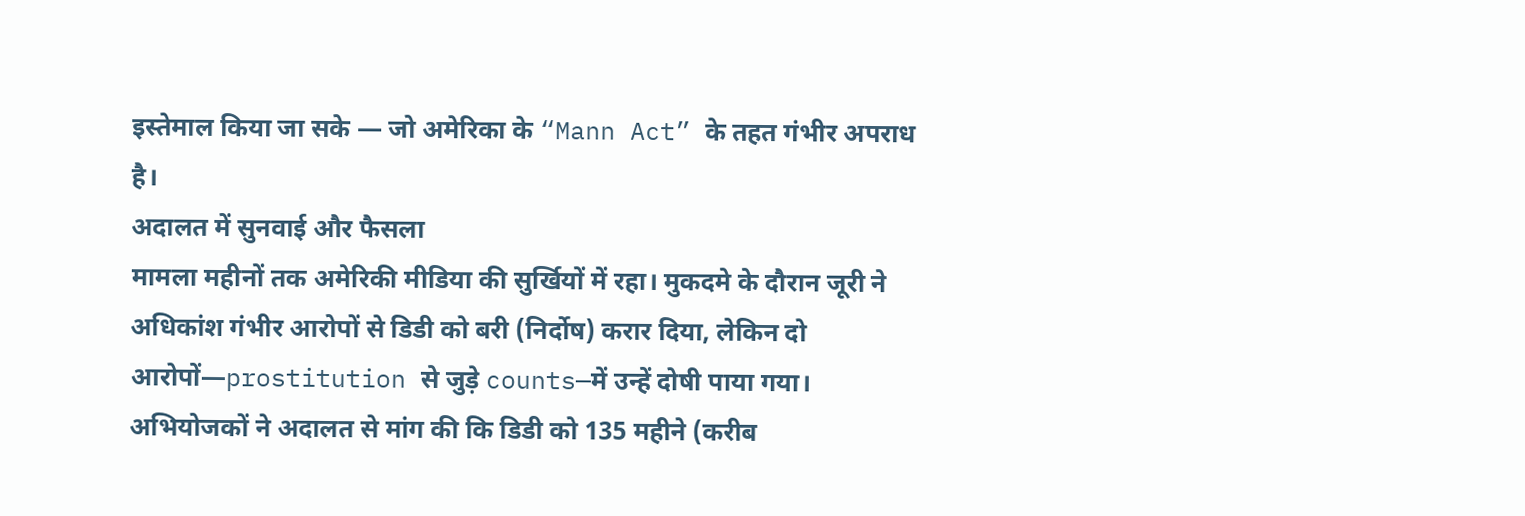इस्तेमाल किया जा सके — जो अमेरिका के “Mann Act” के तहत गंभीर अपराध है।
अदालत में सुनवाई और फैसला
मामला महीनों तक अमेरिकी मीडिया की सुर्खियों में रहा। मुकदमे के दौरान जूरी ने अधिकांश गंभीर आरोपों से डिडी को बरी (निर्दोष) करार दिया, लेकिन दो आरोपों—prostitution से जुड़े counts—में उन्हें दोषी पाया गया। अभियोजकों ने अदालत से मांग की कि डिडी को 135 महीने (करीब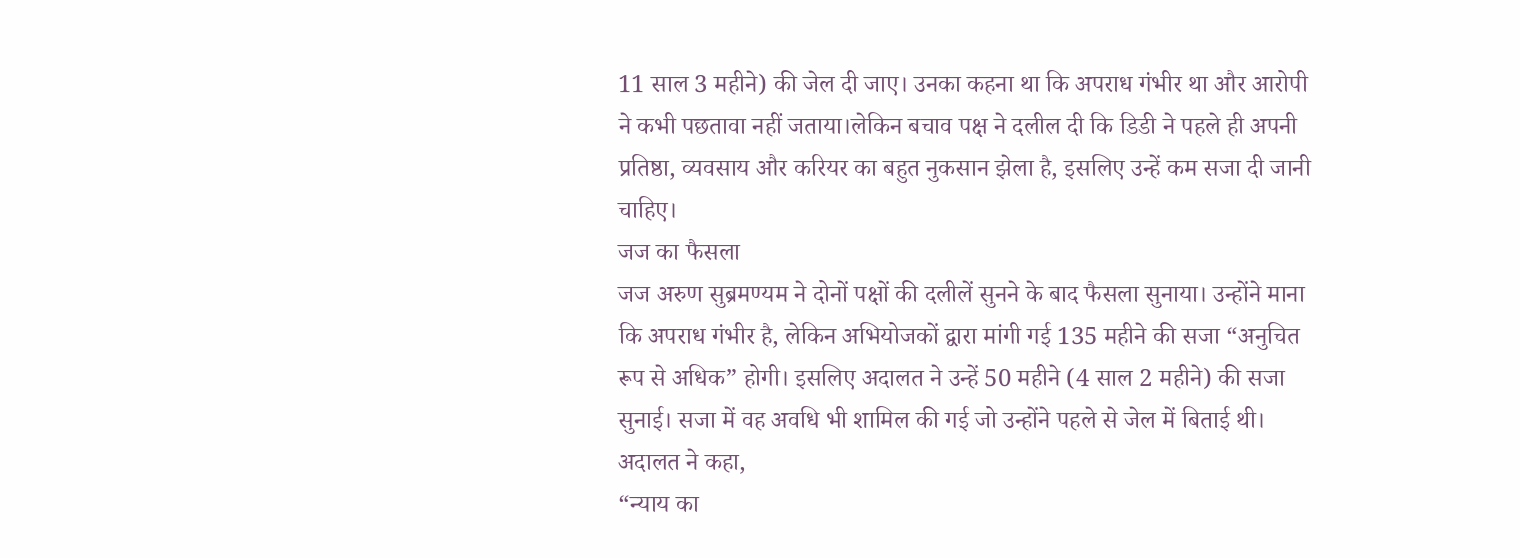11 साल 3 महीने) की जेल दी जाए। उनका कहना था कि अपराध गंभीर था और आरोपी ने कभी पछतावा नहीं जताया।लेकिन बचाव पक्ष ने दलील दी कि डिडी ने पहले ही अपनी प्रतिष्ठा, व्यवसाय और करियर का बहुत नुकसान झेला है, इसलिए उन्हें कम सजा दी जानी चाहिए।
जज का फैसला
जज अरुण सुब्रमण्यम ने दोनों पक्षों की दलीलें सुनने के बाद फैसला सुनाया। उन्होंने माना कि अपराध गंभीर है, लेकिन अभियोजकों द्वारा मांगी गई 135 महीने की सजा “अनुचित रूप से अधिक” होगी। इसलिए अदालत ने उन्हें 50 महीने (4 साल 2 महीने) की सजा सुनाई। सजा में वह अवधि भी शामिल की गई जो उन्होंने पहले से जेल में बिताई थी। अदालत ने कहा,
“न्याय का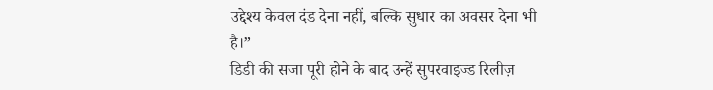उद्देश्य केवल दंड देना नहीं, बल्कि सुधार का अवसर देना भी है।”
डिडी की सजा पूरी होने के बाद उन्हें सुपरवाइज्ड रिलीज़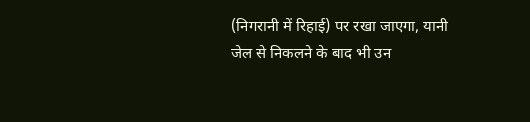(निगरानी में रिहाई) पर रखा जाएगा, यानी जेल से निकलने के बाद भी उन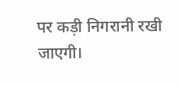पर कड़ी निगरानी रखी जाएगी।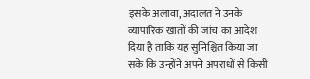इसके अलावा, अदालत ने उनके व्यापारिक खातों की जांच का आदेश दिया है ताकि यह सुनिश्चित किया जा सके कि उन्होंने अपने अपराधों से किसी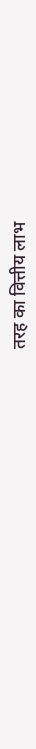तरह का वित्तीय लाभ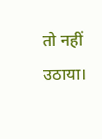तो नहीं उठाया।